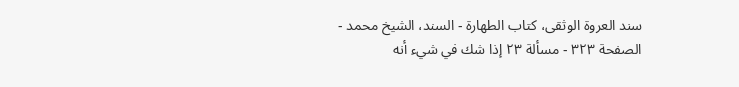سند العروة الوثقى، كتاب الطهارة - السند، الشيخ محمد - الصفحة ٣٢٣ - مسألة ٢٣ إذا شك في شيء أنه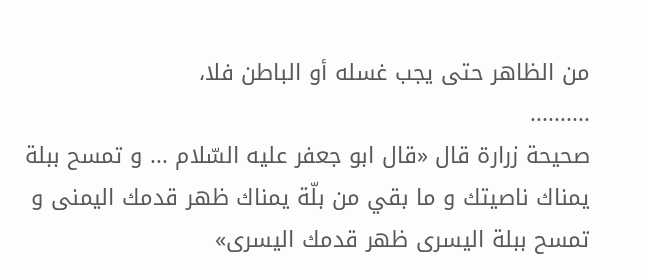من الظاهر حتى يجب غسله أو الباطن فلا،
..........
صحيحة زرارة قال «قال ابو جعفر عليه السّلام ... و تمسح ببلة يمناك ناصيتك و ما بقي من بلّة يمناك ظهر قدمك اليمنى و تمسح ببلة اليسرى ظهر قدمك اليسرى»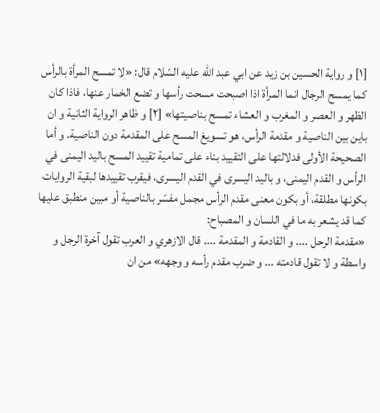[١] و رواية الحسين بن زيد عن ابي عبد الله عليه السّلام قال: «لا تمسح المرأة بالرأس كما يمسح الرجال انما المرأة اذا اصبحت مسحت رأسها و تضع الخمار عنها، فاذا كان الظهر و العصر و المغرب و العشاء تمسح بناصيتها» [٢] و ظاهر الرواية الثانية و ان باين بين الناصية و مقدمة الرأس، هو تسويغ المسح على المقدمة دون الناصية. و أما الصحيحة الأولى فدلالتها على التقييد بناء على تمامية تقييد المسح باليد اليمنى في الرأس و القدم اليمنى، و باليد اليسرى في القدم اليسرى، فيقرب تقييدها لبقية الروايات بكونها مطلقة، أو بكون معنى مقدم الرأس مجمل مفسّر بالناصية أو مبين منطبق عليها كما قد يشعر به ما في اللسان و المصباح:
«مقدمة الرحل .... و القادمة و المقدمة .... قال الازهري و العرب تقول آخرة الرجل و واسطة و لا تقول قادمته ... و ضرب مقدم رأسه و وجهه» من ان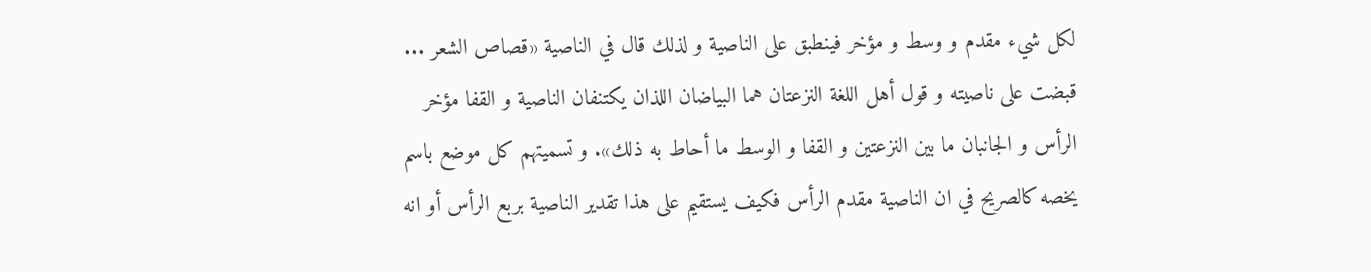لكل شيء مقدم و وسط و مؤخر فينطبق على الناصية و لذلك قال في الناصية «قصاص الشعر ... قبضت على ناصيته و قول أهل اللغة النزعتان هما البياضان اللذان يكتنفان الناصية و القفا مؤخر الرأس و الجانبان ما بين النزعتين و القفا و الوسط ما أحاط به ذلك». و تسميتهم كل موضع باسم يخصه كالصريح في ان الناصية مقدم الرأس فكيف يستقيم على هذا تقدير الناصية بربع الرأس أو انه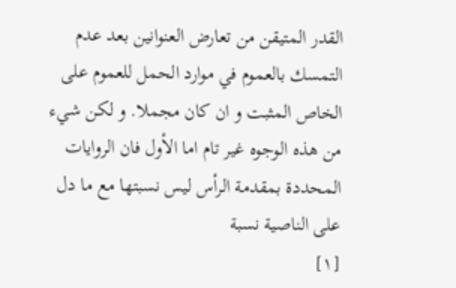القدر المتيقن من تعارض العنوانين بعد عدم التمسك بالعموم في موارد الحمل للعموم على الخاص المثبت و ان كان مجملا. و لكن شيء من هذه الوجوه غير تام اما الأول فان الروايات المحددة بمقدمة الرأس ليس نسبتها مع ما دل على الناصية نسبة
[١]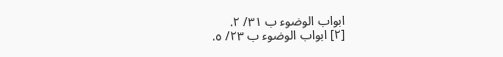ابواب الوضوء ب ٣١/ ٢.
[٢] ابواب الوضوء ب ٢٣/ ٥.